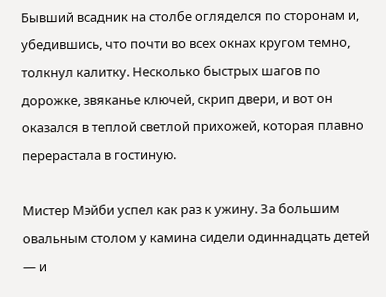Бывший всадник на столбе огляделся по сторонам и, убедившись, что почти во всех окнах кругом темно, толкнул калитку. Несколько быстрых шагов по дорожке, звяканье ключей, скрип двери, и вот он оказался в теплой светлой прихожей, которая плавно перерастала в гостиную.

Мистер Мэйби успел как раз к ужину. За большим овальным столом у камина сидели одиннадцать детей — и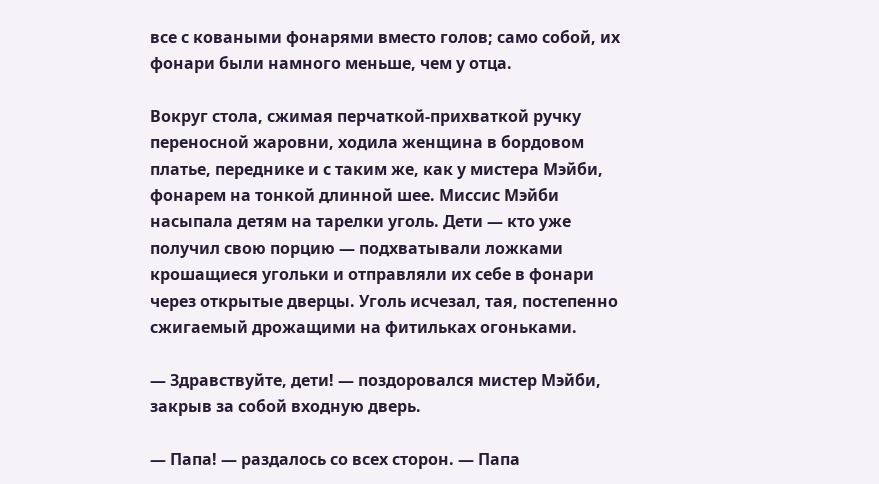все с коваными фонарями вместо голов; само собой, их фонари были намного меньше, чем у отца.

Вокруг стола, сжимая перчаткой-прихваткой ручку переносной жаровни, ходила женщина в бордовом платье, переднике и с таким же, как у мистера Мэйби, фонарем на тонкой длинной шее. Миссис Мэйби насыпала детям на тарелки уголь. Дети — кто уже получил свою порцию — подхватывали ложками крошащиеся угольки и отправляли их себе в фонари через открытые дверцы. Уголь исчезал, тая, постепенно сжигаемый дрожащими на фитильках огоньками.

— Здравствуйте, дети! — поздоровался мистер Мэйби, закрыв за собой входную дверь.

— Папа! — раздалось со всех сторон. — Папа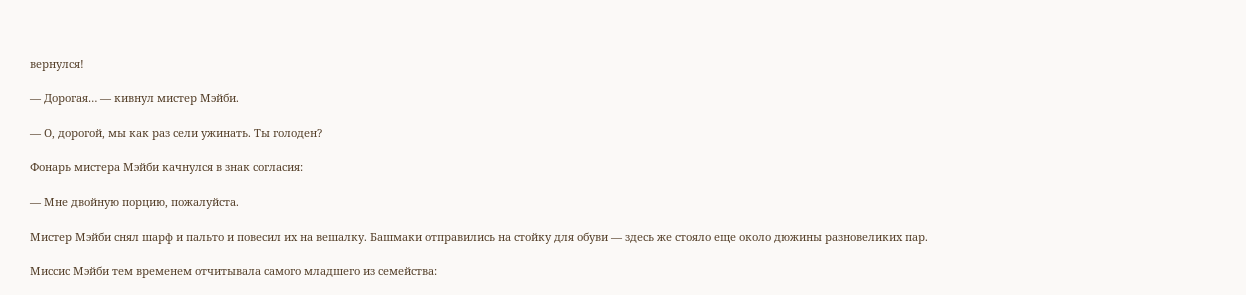вернулся!

— Дорогая… — кивнул мистер Мэйби.

— О, дорогой, мы как раз сели ужинать. Ты голоден?

Фонарь мистера Мэйби качнулся в знак согласия:

— Мне двойную порцию, пожалуйста.

Мистер Мэйби снял шарф и пальто и повесил их на вешалку. Башмаки отправились на стойку для обуви — здесь же стояло еще около дюжины разновеликих пар.

Миссис Мэйби тем временем отчитывала самого младшего из семейства: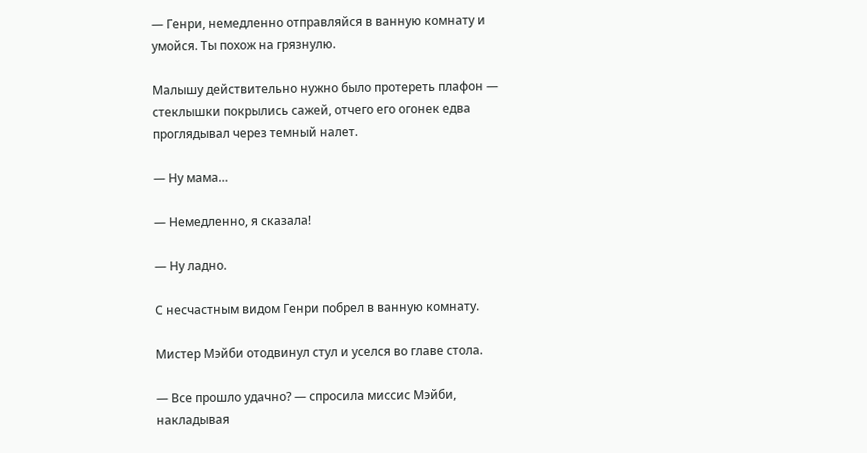— Генри, немедленно отправляйся в ванную комнату и умойся. Ты похож на грязнулю.

Малышу действительно нужно было протереть плафон — стеклышки покрылись сажей, отчего его огонек едва проглядывал через темный налет.

— Ну мама…

— Немедленно, я сказала!

— Ну ладно.

С несчастным видом Генри побрел в ванную комнату.

Мистер Мэйби отодвинул стул и уселся во главе стола.

— Все прошло удачно? — спросила миссис Мэйби, накладывая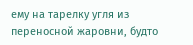ему на тарелку угля из переносной жаровни, будто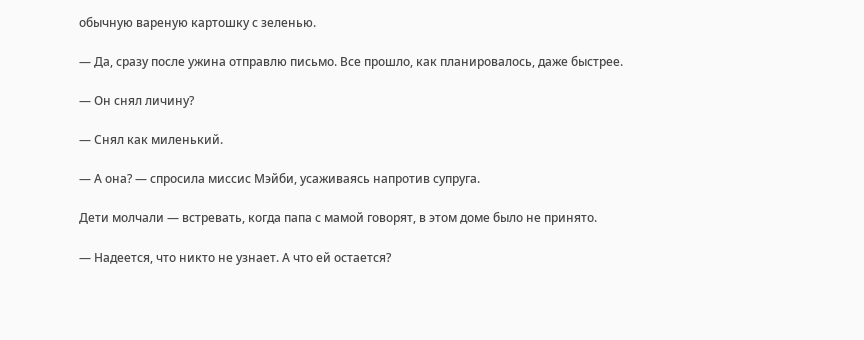обычную вареную картошку с зеленью.

— Да, сразу после ужина отправлю письмо. Все прошло, как планировалось, даже быстрее.

— Он снял личину?

— Снял как миленький.

— А она? — спросила миссис Мэйби, усаживаясь напротив супруга.

Дети молчали — встревать, когда папа с мамой говорят, в этом доме было не принято.

— Надеется, что никто не узнает. А что ей остается?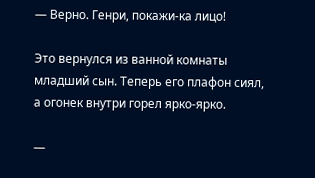— Верно. Генри, покажи-ка лицо!

Это вернулся из ванной комнаты младший сын. Теперь его плафон сиял, а огонек внутри горел ярко-ярко.

—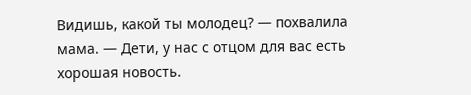Видишь, какой ты молодец? — похвалила мама. — Дети, у нас с отцом для вас есть хорошая новость.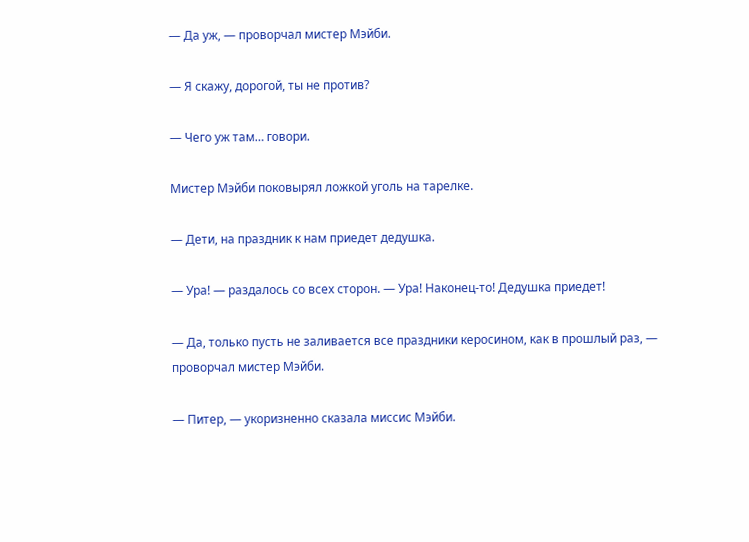— Да уж, — проворчал мистер Мэйби.

— Я скажу, дорогой, ты не против?

— Чего уж там… говори.

Мистер Мэйби поковырял ложкой уголь на тарелке.

— Дети, на праздник к нам приедет дедушка.

— Ура! — раздалось со всех сторон. — Ура! Наконец-то! Дедушка приедет!

— Да, только пусть не заливается все праздники керосином, как в прошлый раз, — проворчал мистер Мэйби.

— Питер, — укоризненно сказала миссис Мэйби.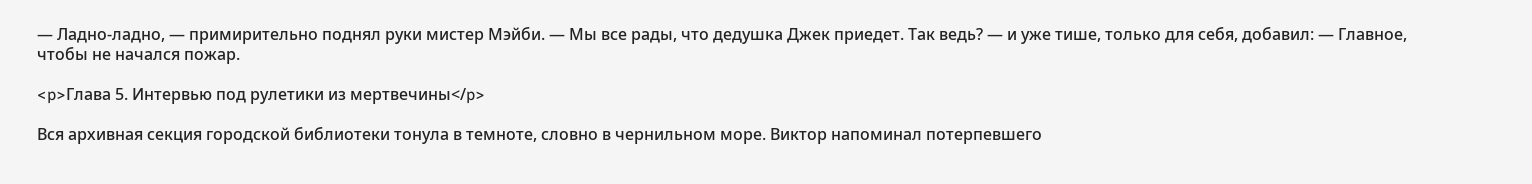— Ладно-ладно, — примирительно поднял руки мистер Мэйби. — Мы все рады, что дедушка Джек приедет. Так ведь? — и уже тише, только для себя, добавил: — Главное, чтобы не начался пожар.

<p>Глава 5. Интервью под рулетики из мертвечины</p>

Вся архивная секция городской библиотеки тонула в темноте, словно в чернильном море. Виктор напоминал потерпевшего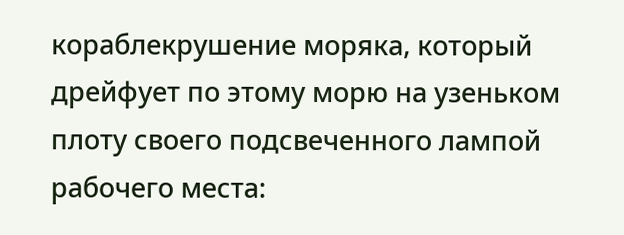кораблекрушение моряка, который дрейфует по этому морю на узеньком плоту своего подсвеченного лампой рабочего места: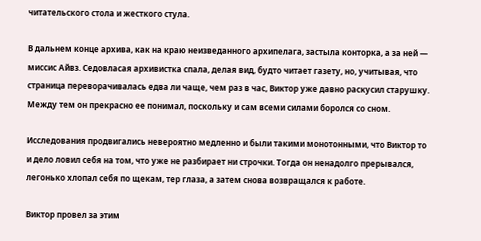читательского стола и жесткого стула.

В дальнем конце архива, как на краю неизведанного архипелага, застыла конторка, а за ней — миссис Айвз. Седовласая архивистка спала, делая вид, будто читает газету, но, учитывая, что страница переворачивалась едва ли чаще, чем раз в час, Виктор уже давно раскусил старушку. Между тем он прекрасно ее понимал, поскольку и сам всеми силами боролся со сном.

Исследования продвигались невероятно медленно и были такими монотонными, что Виктор то и дело ловил себя на том, что уже не разбирает ни строчки. Тогда он ненадолго прерывался, легонько хлопал себя по щекам, тер глаза, а затем снова возвращался к работе.

Виктор провел за этим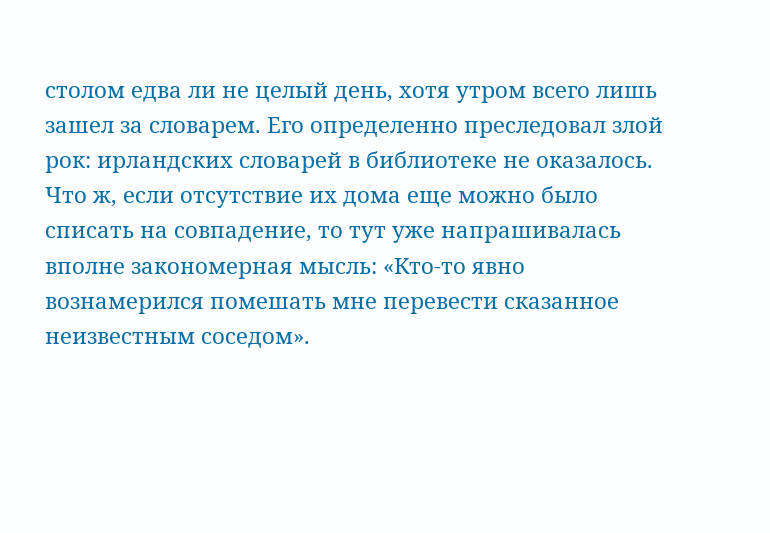столом едва ли не целый день, хотя утром всего лишь зашел за словарем. Его определенно преследовал злой рок: ирландских словарей в библиотеке не оказалось. Что ж, если отсутствие их дома еще можно было списать на совпадение, то тут уже напрашивалась вполне закономерная мысль: «Кто-то явно вознамерился помешать мне перевести сказанное неизвестным соседом».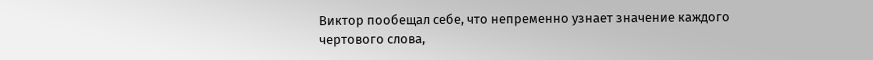Виктор пообещал себе, что непременно узнает значение каждого чертового слова,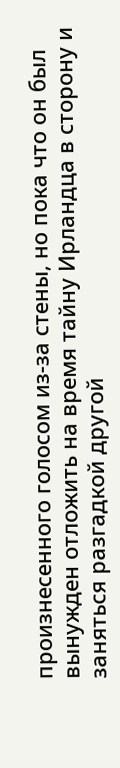произнесенного голосом из-за стены, но пока что он был вынужден отложить на время тайну Ирландца в сторону и заняться разгадкой другой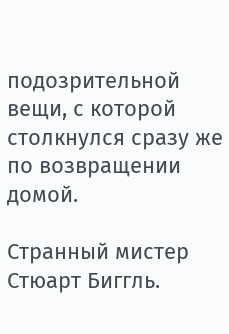подозрительной вещи, с которой столкнулся сразу же по возвращении домой.

Странный мистер Стюарт Биггль.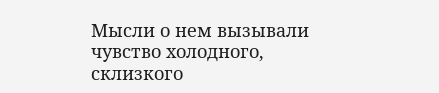Мысли о нем вызывали чувство холодного, склизкого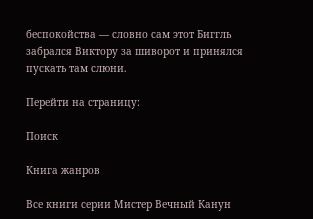беспокойства — словно сам этот Биггль забрался Виктору за шиворот и принялся пускать там слюни.

Перейти на страницу:

Поиск

Книга жанров

Все книги серии Мистер Вечный Канун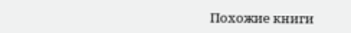Похожие книги